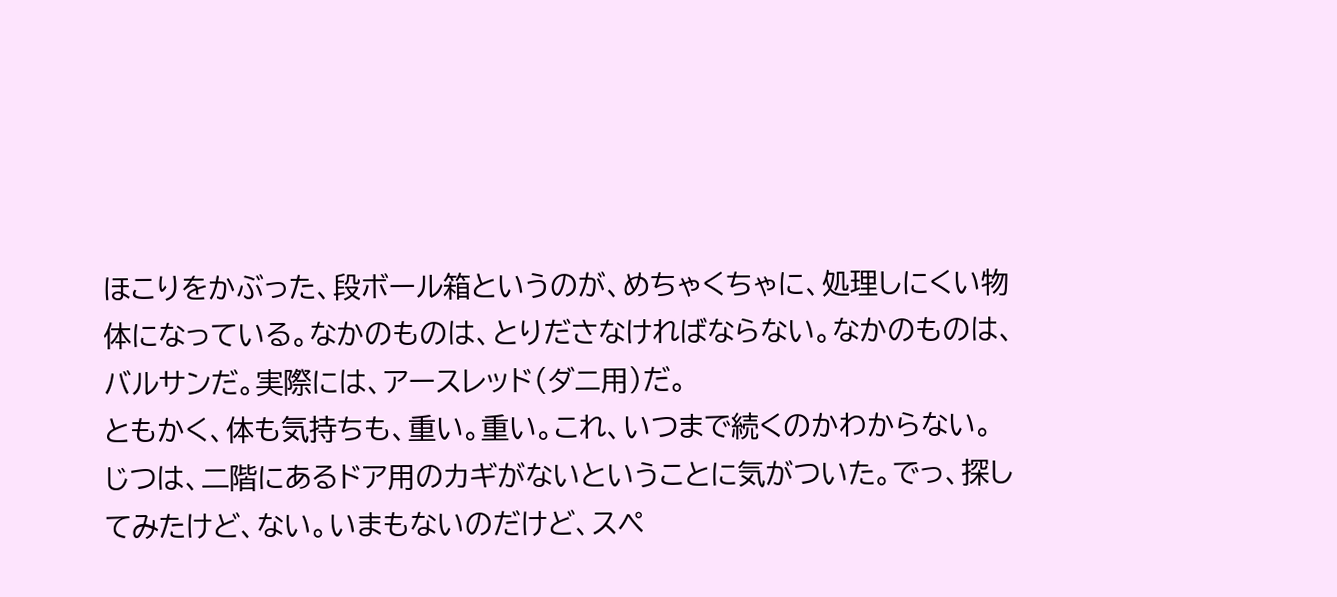ほこりをかぶった、段ボール箱というのが、めちゃくちゃに、処理しにくい物体になっている。なかのものは、とりださなければならない。なかのものは、バルサンだ。実際には、アースレッド(ダニ用)だ。
ともかく、体も気持ちも、重い。重い。これ、いつまで続くのかわからない。
じつは、二階にあるドア用のカギがないということに気がついた。でっ、探してみたけど、ない。いまもないのだけど、スペ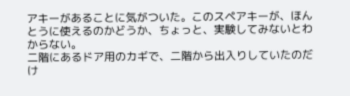アキーがあることに気がついた。このスペアキーが、ほんとうに使えるのかどうか、ちょっと、実験してみないとわからない。
二階にあるドア用のカギで、二階から出入りしていたのだけ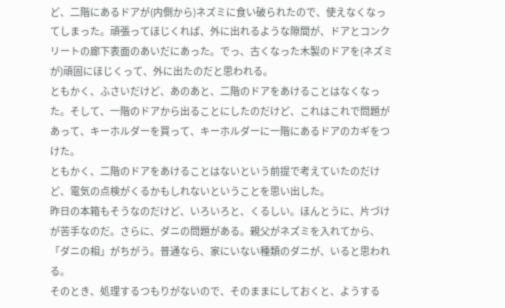ど、二階にあるドアが(内側から)ネズミに食い破られたので、使えなくなってしまった。頑張ってほじくれば、外に出れるような隙間が、ドアとコンクリートの廊下表面のあいだにあった。でっ、古くなった木製のドアを(ネズミが)頑固にほじくって、外に出たのだと思われる。
ともかく、ふさいだけど、あのあと、二階のドアをあけることはなくなった。そして、一階のドアから出ることにしたのだけど、これはこれで問題があって、キーホルダーを買って、キーホルダーに一階にあるドアのカギをつけた。
ともかく、二階のドアをあけることはないという前提で考えていたのだけど、電気の点検がくるかもしれないということを思い出した。
昨日の本箱もそうなのだけど、いろいろと、くるしい。ほんとうに、片づけが苦手なのだ。さらに、ダニの問題がある。親父がネズミを入れてから、「ダニの相」がちがう。普通なら、家にいない種類のダニが、いると思われる。
そのとき、処理するつもりがないので、そのままにしておくと、ようする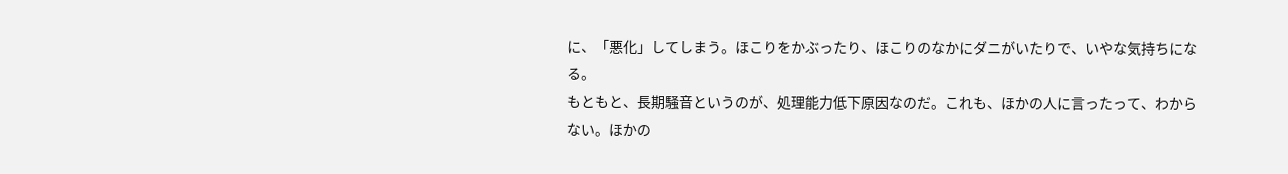に、「悪化」してしまう。ほこりをかぶったり、ほこりのなかにダニがいたりで、いやな気持ちになる。
もともと、長期騒音というのが、処理能力低下原因なのだ。これも、ほかの人に言ったって、わからない。ほかの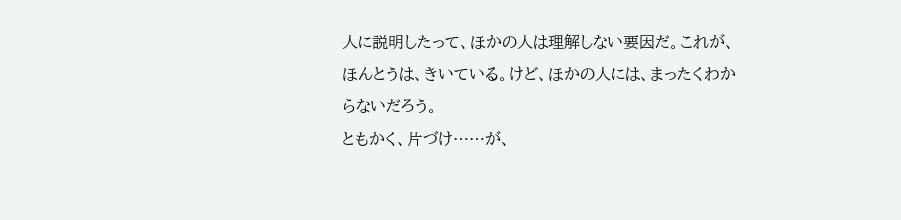人に説明したって、ほかの人は理解しない要因だ。これが、ほんとうは、きいている。けど、ほかの人には、まったくわからないだろう。
ともかく、片づけ……が、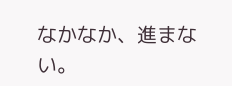なかなか、進まない。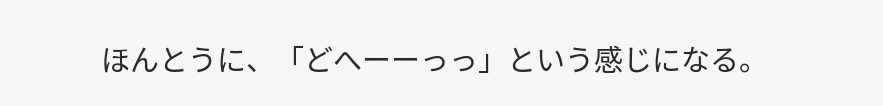ほんとうに、「どへーーっっ」という感じになる。